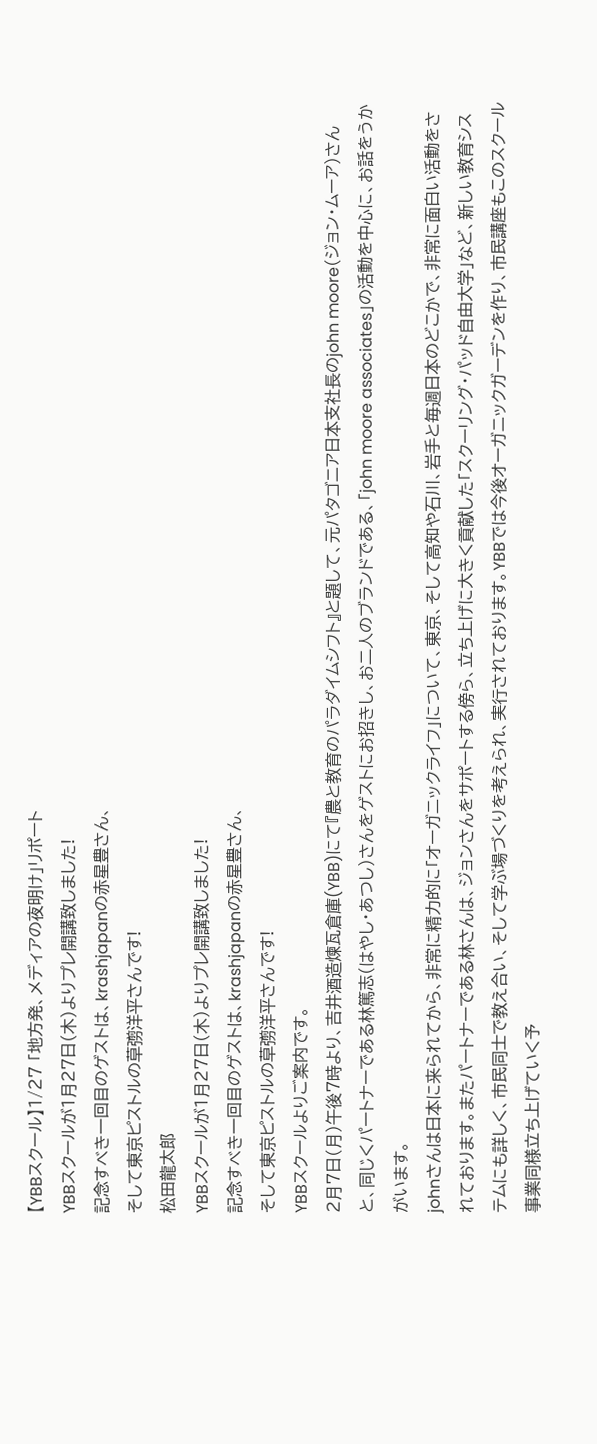【YBBスクール】1/27 「地方発、メディアの夜明け」リポート
YBBスクールが1月27日(木)よりプレ開講致しました!
記念すべき一回目のゲストは、krashjapanの赤星豊さん、
そして東京ピストルの草彅洋平さんです!
松田龍太郎
YBBスクールが1月27日(木)よりプレ開講致しました!
記念すべき一回目のゲストは、krashjapanの赤星豊さん、
そして東京ピストルの草彅洋平さんです!
YBBスクールよりご案内です。
2月7日(月)午後7時より、吉井酒造煉瓦倉庫(YBB)にて『農と教育のパラダイムシフト』と題して、元パタゴニア日本支社長のjohn moore(ジョン・ムーア)さんと、同じくパートナーである林篤志(はやし・あつし)さんをゲストにお招きし、お二人のブランドである、「john moore associates」の活動を中心に、お話をうかがいます。
johnさんは日本に来られてから、非常に精力的に「オーガニックライフ」について、東京、そして高知や石川、岩手と毎週日本のどこかで、非常に面白い活動をされております。またパートナーである林さんは、ジョンさんをサポートする傍ら、立ち上げに大きく貢献した「スクーリング・パッド自由大学」など、新しい教育システムにも詳しく、市民同士で教え合い、そして学ぶ場づくりを考えられ、実行されております。YBBでは今後オーガニックガーデンを作り、市民講座もこのスクール事業同様立ち上げていく予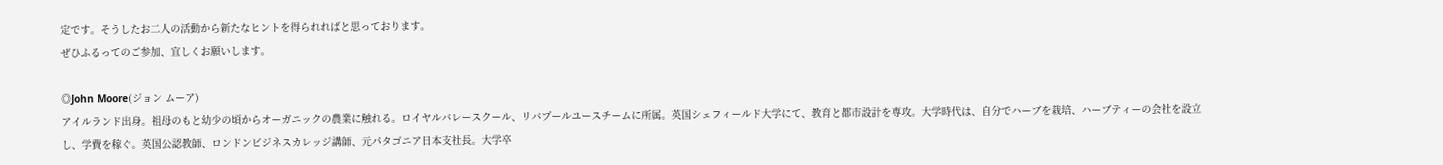定です。そうしたお二人の活動から新たなヒントを得られればと思っております。
ぜひふるってのご参加、宜しくお願いします。

◎John Moore(ジョン ムーア)
アイルランド出身。祖母のもと幼少の頃からオーガニックの農業に触れる。ロイヤルバレースクール、リバプールユースチームに所属。英国シェフィールド大学にて、教育と都市設計を専攻。大学時代は、自分でハーブを栽培、ハーブティーの会社を設立し、学費を稼ぐ。英国公認教師、ロンドンビジネスカレッジ講師、元パタゴニア日本支社長。大学卒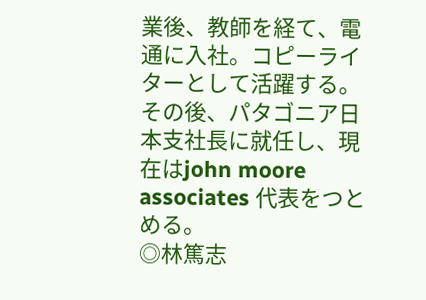業後、教師を経て、電通に入社。コピーライターとして活躍する。その後、パタゴニア日本支社長に就任し、現在はjohn moore associates 代表をつとめる。
◎林篤志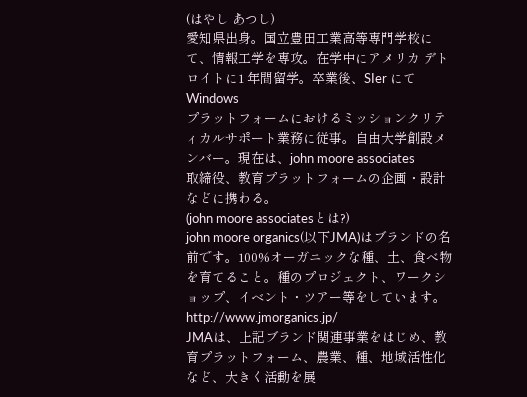(はやし あつし)
愛知県出身。国立豊田工業高等専門学校にて、情報工学を専攻。在学中にアメリカ デトロイトに1 年間留学。卒業後、SIer にてWindows
プラットフォームにおけるミッションクリティカルサポート業務に従事。自由大学創設メンバー。現在は、john moore associates
取締役、教育プラットフォームの企画・設計などに携わる。
(john moore associatesとは?)
john moore organics(以下JMA)はブランドの名前です。100%オーガニックな種、土、食べ物を育てること。種のプロジェクト、ワークショップ、イベント・ツアー等をしています。
http://www.jmorganics.jp/
JMAは、上記ブランド関連事業をはじめ、教育プラットフォーム、農業、種、地域活性化など、大きく活動を展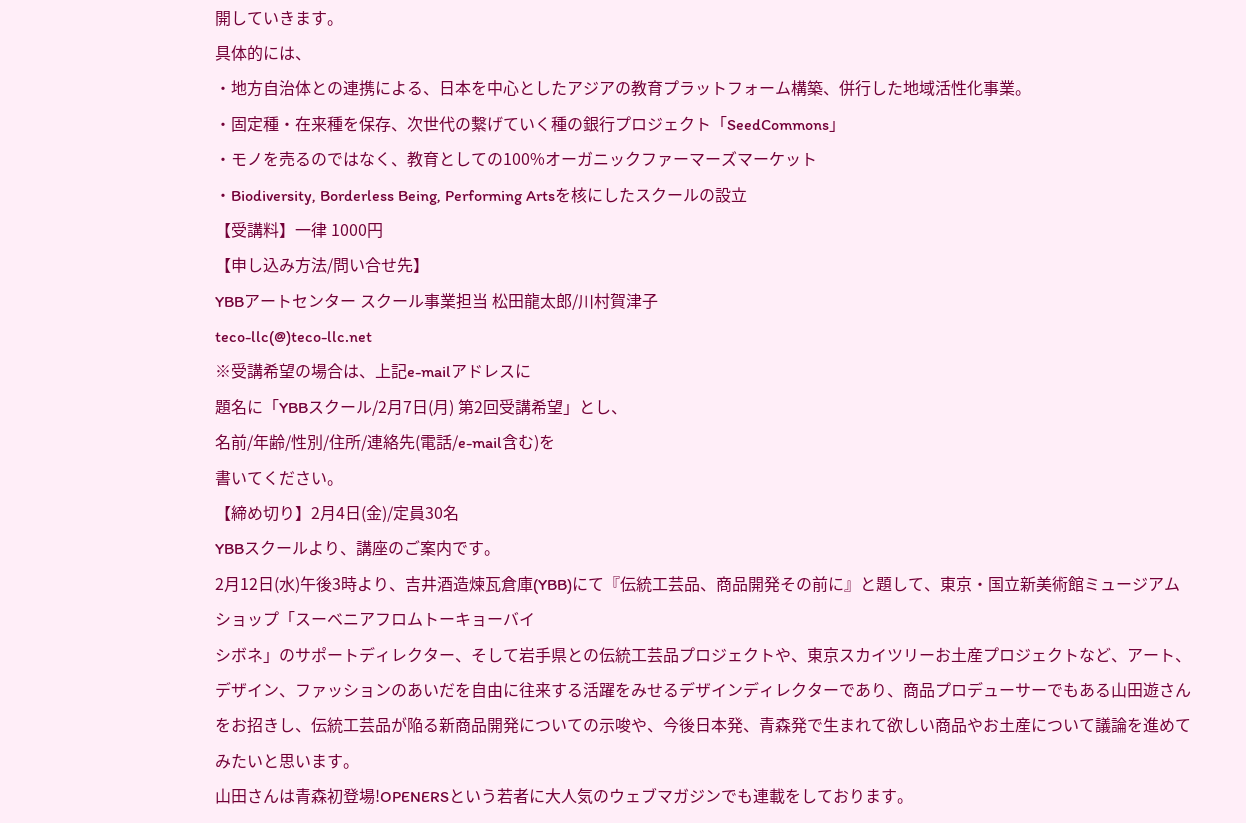開していきます。
具体的には、
・地方自治体との連携による、日本を中心としたアジアの教育プラットフォーム構築、併行した地域活性化事業。
・固定種・在来種を保存、次世代の繋げていく種の銀行プロジェクト「SeedCommons」
・モノを売るのではなく、教育としての100%オーガニックファーマーズマーケット
・Biodiversity, Borderless Being, Performing Artsを核にしたスクールの設立
【受講料】一律 1000円
【申し込み方法/問い合せ先】
YBBアートセンター スクール事業担当 松田龍太郎/川村賀津子
teco-llc(@)teco-llc.net
※受講希望の場合は、上記e-mailアドレスに
題名に「YBBスクール/2月7日(月) 第2回受講希望」とし、
名前/年齢/性別/住所/連絡先(電話/e-mail含む)を
書いてください。
【締め切り】2月4日(金)/定員30名
YBBスクールより、講座のご案内です。
2月12日(水)午後3時より、吉井酒造煉瓦倉庫(YBB)にて『伝統工芸品、商品開発その前に』と題して、東京・国立新美術館ミュージアムショップ「スーベニアフロムトーキョーバイ
シボネ」のサポートディレクター、そして岩手県との伝統工芸品プロジェクトや、東京スカイツリーお土産プロジェクトなど、アート、デザイン、ファッションのあいだを自由に往来する活躍をみせるデザインディレクターであり、商品プロデューサーでもある山田遊さんをお招きし、伝統工芸品が陥る新商品開発についての示唆や、今後日本発、青森発で生まれて欲しい商品やお土産について議論を進めてみたいと思います。
山田さんは青森初登場!OPENERSという若者に大人気のウェブマガジンでも連載をしております。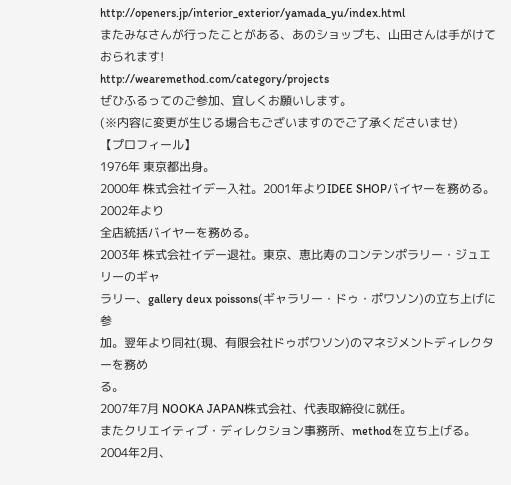http://openers.jp/interior_exterior/yamada_yu/index.html
またみなさんが行ったことがある、あのショップも、山田さんは手がけておられます!
http://wearemethod.com/category/projects
ぜひふるってのご参加、宜しくお願いします。
(※内容に変更が生じる場合もございますのでご了承くださいませ)
【プロフィール】
1976年 東京都出身。
2000年 株式会社イデー入社。2001年よりIDEE SHOPバイヤーを務める。2002年より
全店統括バイヤーを務める。
2003年 株式会社イデー退社。東京、恵比寿のコンテンポラリー・ジュエリーのギャ
ラリー、gallery deux poissons(ギャラリー・ドゥ・ポワソン)の立ち上げに参
加。翌年より同社(現、有限会社ドゥポワソン)のマネジメントディレクターを務め
る。
2007年7月 NOOKA JAPAN株式会社、代表取締役に就任。
またクリエイティブ・ディレクション事務所、methodを立ち上げる。
2004年2月、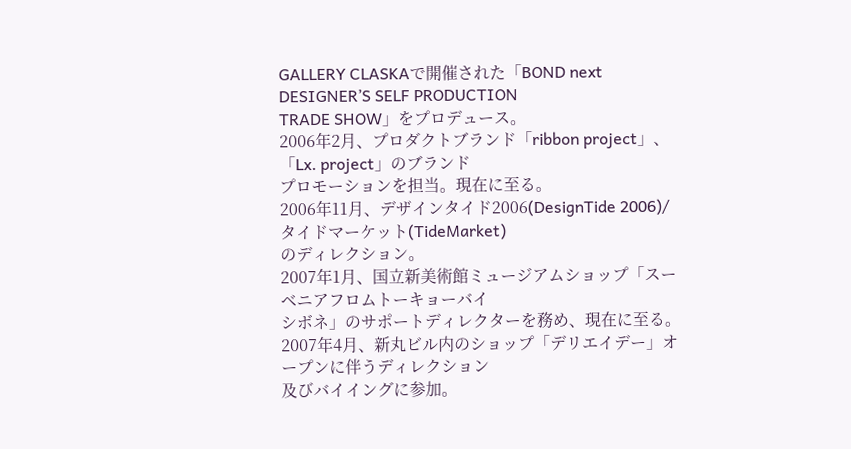GALLERY CLASKAで開催された「BOND next DESIGNER’S SELF PRODUCTION
TRADE SHOW」をプロデュース。
2006年2月、プロダクトブランド「ribbon project」、 「Lx. project」のブランド
プロモーションを担当。現在に至る。
2006年11月、デザインタイド2006(DesignTide 2006)/タイドマーケット(TideMarket)
のディレクション。
2007年1月、国立新美術館ミュージアムショップ「スーベニアフロムトーキョーバイ
シボネ」のサポートディレクターを務め、現在に至る。
2007年4月、新丸ビル内のショップ「デリエイデー」オープンに伴うディレクション
及びバイイングに参加。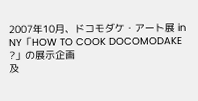2007年10月、ドコモダケ・アート展 in NY「HOW TO COOK DOCOMODAKE ?」の展示企画
及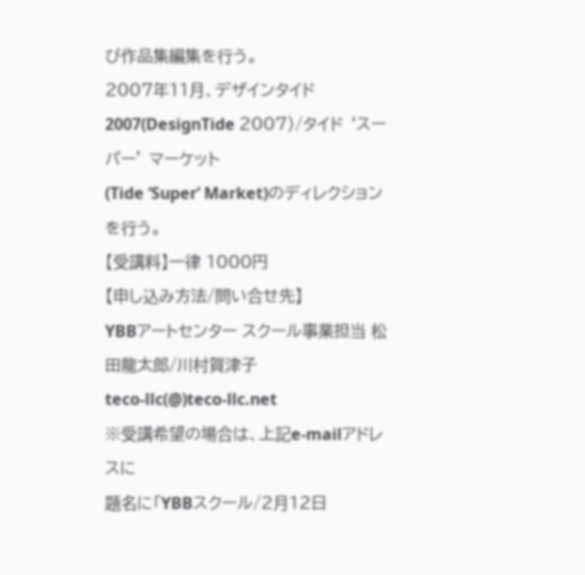び作品集編集を行う。
2007年11月、デザインタイド2007(DesignTide 2007)/タイド ‘スーパー’ マーケット
(Tide ‘Super’ Market)のディレクションを行う。
【受講料】一律 1000円
【申し込み方法/問い合せ先】
YBBアートセンター スクール事業担当 松田龍太郎/川村賀津子
teco-llc(@)teco-llc.net
※受講希望の場合は、上記e-mailアドレスに
題名に「YBBスクール/2月12日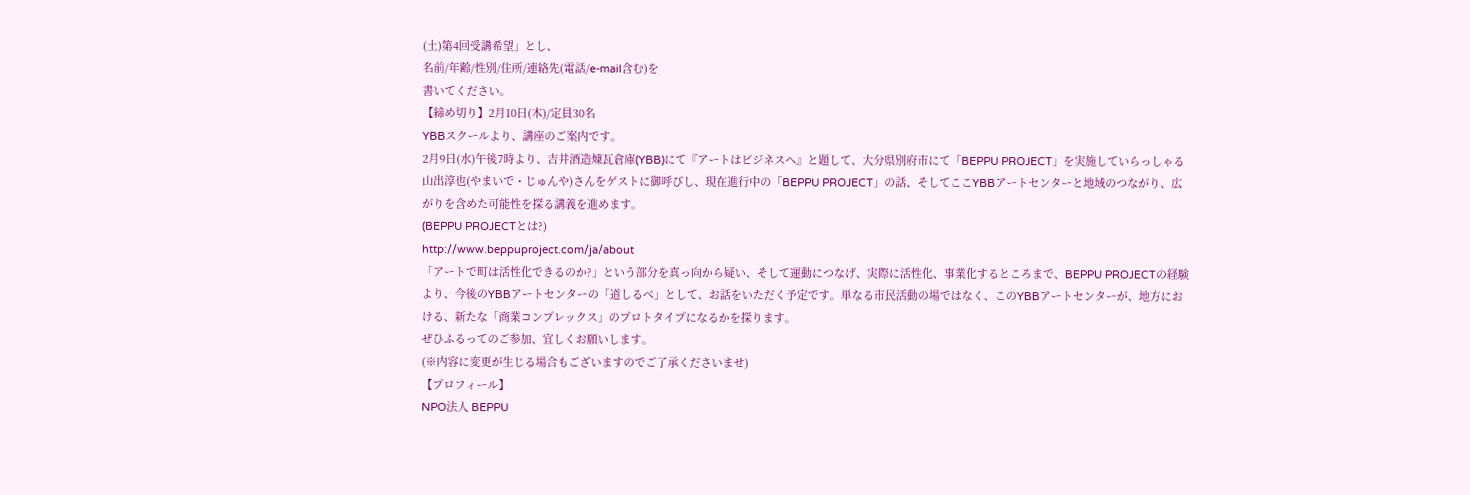(土)第4回受講希望」とし、
名前/年齢/性別/住所/連絡先(電話/e-mail含む)を
書いてください。
【締め切り】2月10日(木)/定員30名
YBBスクールより、講座のご案内です。
2月9日(水)午後7時より、吉井酒造煉瓦倉庫(YBB)にて『アートはビジネスへ』と題して、大分県別府市にて「BEPPU PROJECT」を実施していらっしゃる山出淳也(やまいで・じゅんや)さんをゲストに御呼びし、現在進行中の「BEPPU PROJECT」の話、そしてここYBBアートセンターと地域のつながり、広がりを含めた可能性を探る講義を進めます。
(BEPPU PROJECTとは?)
http://www.beppuproject.com/ja/about
「アートで町は活性化できるのか?」という部分を真っ向から疑い、そして運動につなげ、実際に活性化、事業化するところまで、BEPPU PROJECTの経験より、今後のYBBアートセンターの「道しるべ」として、お話をいただく予定です。単なる市民活動の場ではなく、このYBBアートセンターが、地方における、新たな「商業コンプレックス」のプロトタイプになるかを探ります。
ぜひふるってのご参加、宜しくお願いします。
(※内容に変更が生じる場合もございますのでご了承くださいませ)
【プロフィール】
NPO法人 BEPPU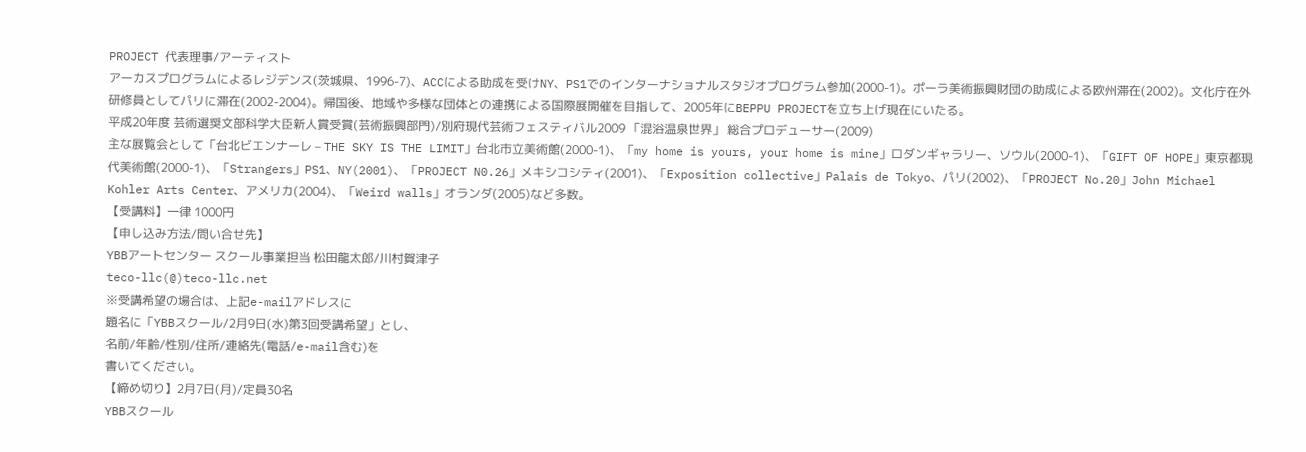PROJECT 代表理事/アーティスト
アーカスプログラムによるレジデンス(茨城県、1996-7)、ACCによる助成を受けNY、PS1でのインターナショナルスタジオプログラム参加(2000-1)。ポーラ美術振興財団の助成による欧州滞在(2002)。文化庁在外研修員としてパリに滞在(2002-2004)。帰国後、地域や多様な団体との連携による国際展開催を目指して、2005年にBEPPU PROJECTを立ち上げ現在にいたる。
平成20年度 芸術選奨文部科学大臣新人賞受賞(芸術振興部門)/別府現代芸術フェスティバル2009 「混浴温泉世界」 総合プロデューサー(2009)
主な展覧会として「台北ビエンナーレ – THE SKY IS THE LIMIT」台北市立美術館(2000-1)、「my home is yours, your home is mine」ロダンギャラリー、ソウル(2000-1)、「GIFT OF HOPE」東京都現代美術館(2000-1)、「Strangers」PS1、NY(2001)、「PROJECT N0.26」メキシコシティ(2001)、「Exposition collective」Palais de Tokyo、パリ(2002)、「PROJECT No.20」John Michael Kohler Arts Center、アメリカ(2004)、「Weird walls」オランダ(2005)など多数。
【受講料】一律 1000円
【申し込み方法/問い合せ先】
YBBアートセンター スクール事業担当 松田龍太郎/川村賀津子
teco-llc(@)teco-llc.net
※受講希望の場合は、上記e-mailアドレスに
題名に「YBBスクール/2月9日(水)第3回受講希望」とし、
名前/年齢/性別/住所/連絡先(電話/e-mail含む)を
書いてください。
【締め切り】2月7日(月)/定員30名
YBBスクール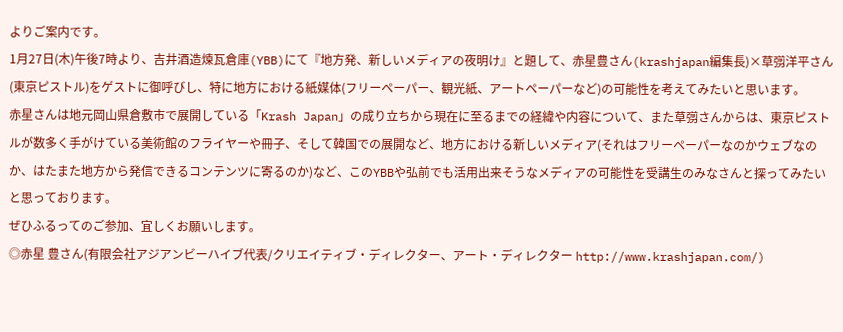よりご案内です。
1月27日(木)午後7時より、吉井酒造煉瓦倉庫(YBB)にて『地方発、新しいメディアの夜明け』と題して、赤星豊さん(krashjapan編集長)×草彅洋平さん(東京ピストル)をゲストに御呼びし、特に地方における紙媒体(フリーペーパー、観光紙、アートペーパーなど)の可能性を考えてみたいと思います。
赤星さんは地元岡山県倉敷市で展開している「Krash Japan」の成り立ちから現在に至るまでの経緯や内容について、また草彅さんからは、東京ピストルが数多く手がけている美術館のフライヤーや冊子、そして韓国での展開など、地方における新しいメディア(それはフリーペーパーなのかウェブなのか、はたまた地方から発信できるコンテンツに寄るのか)など、このYBBや弘前でも活用出来そうなメディアの可能性を受講生のみなさんと探ってみたいと思っております。
ぜひふるってのご参加、宜しくお願いします。
◎赤星 豊さん(有限会社アジアンビーハイブ代表/クリエイティブ・ディレクター、アート・ディレクター http://www.krashjapan.com/)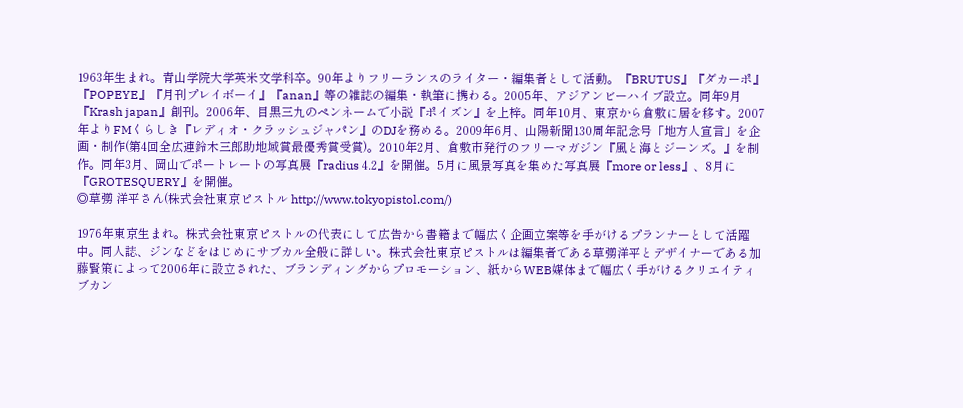1963年生まれ。青山学院大学英米文学科卒。90年よりフリーランスのライター・編集者として活動。『BRUTUS』『ダカーポ』『POPEYE』『月刊プレイボーイ』『anan』等の雑誌の編集・執筆に携わる。2005年、アジアンビーハイブ設立。同年9月『Krash japan』創刊。2006年、目黒三九のペンネームで小説『ポイズン』を上梓。同年10月、東京から倉敷に居を移す。2007年よりFMくらしき『レディオ・クラッシュジャパン』のDJを務める。2009年6月、山陽新聞130周年記念号「地方人宣言」を企画・制作(第4回全広連鈴木三郎助地域賞最優秀賞受賞)。2010年2月、倉敷市発行のフリーマガジン『風と海とジーンズ。』を制作。同年3月、岡山でポートレートの写真展『radius 4.2』を開催。5月に風景写真を集めた写真展『more or less』、8月に『GROTESQUERY』を開催。
◎草彅 洋平さん(株式会社東京ピストル http://www.tokyopistol.com/)

1976年東京生まれ。株式会社東京ピストルの代表にして広告から書籍まで幅広く企画立案等を手がけるプランナーとして活躍中。同人誌、ジンなどをはじめにサブカル全般に詳しい。株式会社東京ピストルは編集者である草彅洋平とデザイナーである加藤賢策によって2006年に設立された、ブランディングからプロモーション、紙からWEB媒体まで幅広く手がけるクリエイティブカン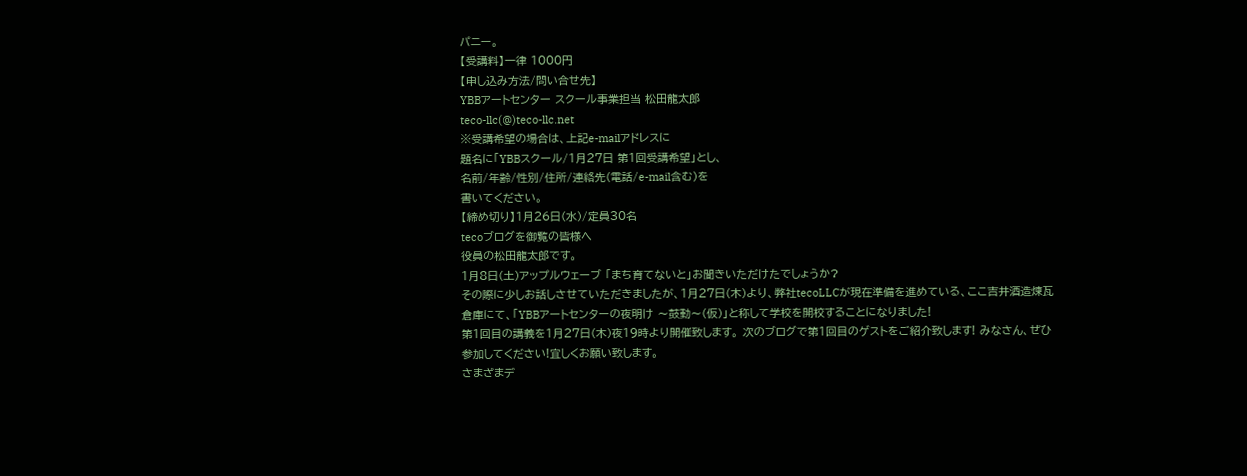パニー。
【受講料】一律 1000円
【申し込み方法/問い合せ先】
YBBアートセンター スクール事業担当 松田龍太郎
teco-llc(@)teco-llc.net
※受講希望の場合は、上記e-mailアドレスに
題名に「YBBスクール/1月27日 第1回受講希望」とし、
名前/年齢/性別/住所/連絡先(電話/e-mail含む)を
書いてください。
【締め切り】1月26日(水)/定員30名
tecoブログを御覧の皆様へ
役員の松田龍太郎です。
1月8日(土)アップルウェーブ 「まち育てないと」お聞きいただけたでしょうか?
その際に少しお話しさせていただきましたが、1月27日(木)より、弊社tecoLLCが現在準備を進めている、ここ吉井酒造煉瓦倉庫にて、「YBBアートセンターの夜明け 〜鼓動〜(仮)」と称して学校を開校することになりました!
第1回目の講義を1月27日(木)夜19時より開催致します。 次のブログで第1回目のゲストをご紹介致します! みなさん、ぜひ参加してください!宜しくお願い致します。
さまざまデ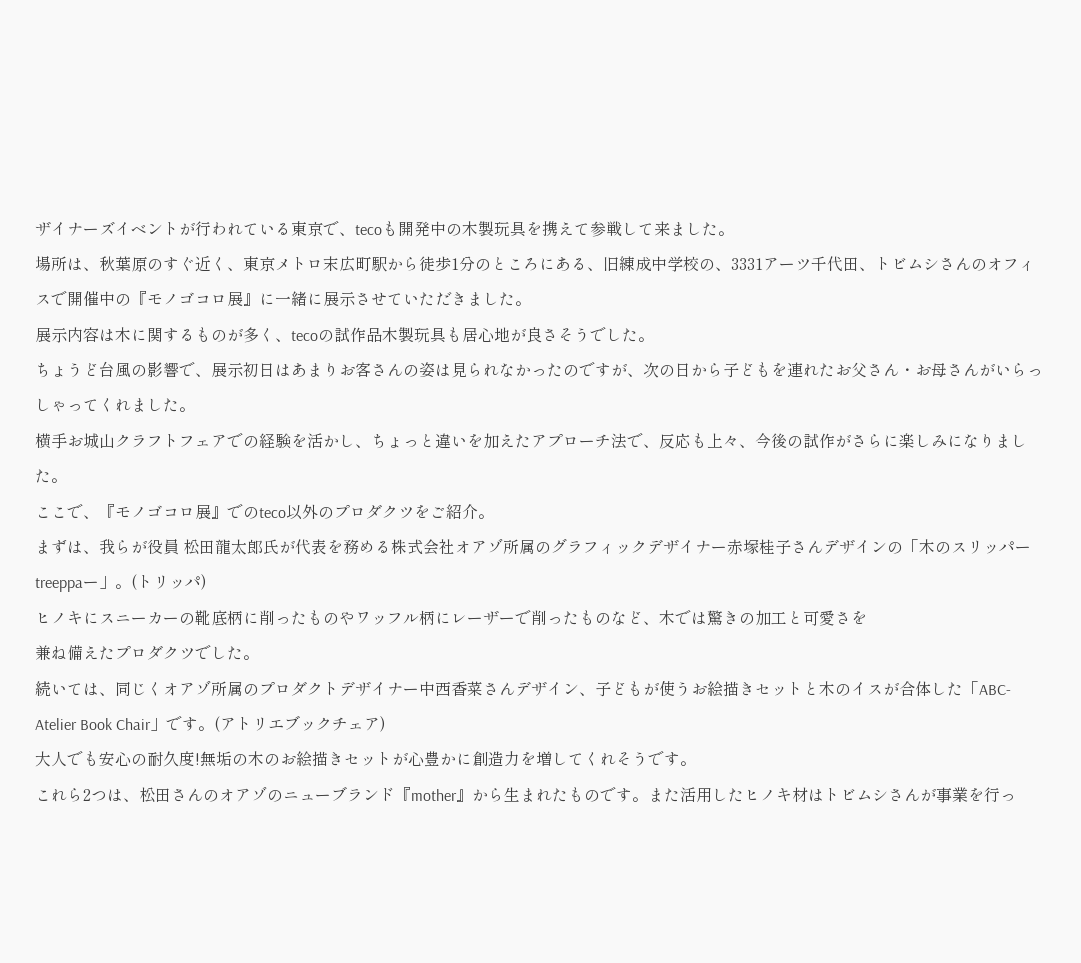ザイナーズイベントが行われている東京で、tecoも開発中の木製玩具を携えて参戦して来ました。
場所は、秋葉原のすぐ近く、東京メトロ末広町駅から徒歩1分のところにある、旧練成中学校の、3331アーツ千代田、トビムシさんのオフィスで開催中の『モノゴコロ展』に一緒に展示させていただきました。
展示内容は木に関するものが多く、tecoの試作品木製玩具も居心地が良さそうでした。
ちょうど台風の影響で、展示初日はあまりお客さんの姿は見られなかったのですが、次の日から子どもを連れたお父さん・お母さんがいらっしゃってくれました。
横手お城山クラフトフェアでの経験を活かし、ちょっと違いを加えたアプローチ法で、反応も上々、今後の試作がさらに楽しみになりました。
ここで、『モノゴコロ展』でのteco以外のプロダクツをご紹介。
まずは、我らが役員 松田龍太郎氏が代表を務める株式会社オアゾ所属のグラフィックデザイナー赤塚桂子さんデザインの「木のスリッパーtreeppaー」。(トリッパ)
ヒノキにスニーカーの靴底柄に削ったものやワッフル柄にレーザーで削ったものなど、木では驚きの加工と可愛さを
兼ね備えたプロダクツでした。
続いては、同じくオアゾ所属のプロダクトデザイナー中西香菜さんデザイン、子どもが使うお絵描きセットと木のイスが合体した「ABC- Atelier Book Chair」です。(アトリエブックチェア)
大人でも安心の耐久度!無垢の木のお絵描きセットが心豊かに創造力を増してくれそうです。
これら2つは、松田さんのオアゾのニューブランド『mother』から生まれたものです。また活用したヒノキ材はトビムシさんが事業を行っ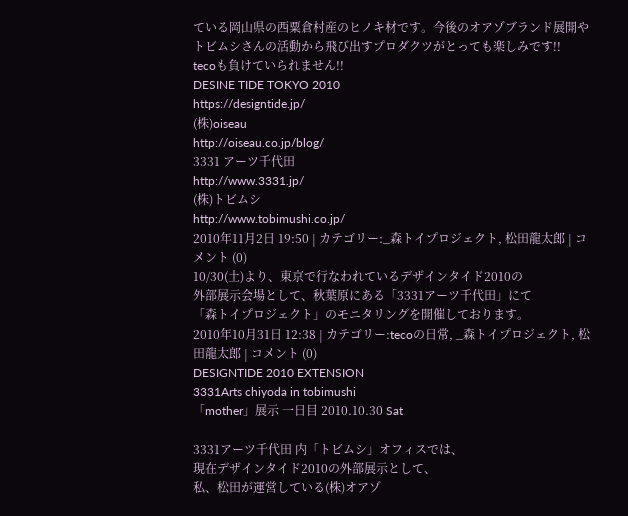ている岡山県の西粟倉村産のヒノキ材です。今後のオアゾブランド展開やトビムシさんの活動から飛び出すプロダクツがとっても楽しみです!!
tecoも負けていられません!!
DESINE TIDE TOKYO 2010
https://designtide.jp/
(株)oiseau
http://oiseau.co.jp/blog/
3331 アーツ千代田
http://www.3331.jp/
(株)トビムシ
http://www.tobimushi.co.jp/
2010年11月2日 19:50 | カテゴリー:_森トイプロジェクト, 松田龍太郎 | コメント (0)
10/30(土)より、東京で行なわれているデザインタイド2010の
外部展示会場として、秋葉原にある「3331アーツ千代田」にて
「森トイプロジェクト」のモニタリングを開催しております。
2010年10月31日 12:38 | カテゴリー:tecoの日常, _森トイプロジェクト, 松田龍太郎 | コメント (0)
DESIGNTIDE 2010 EXTENSION
3331Arts chiyoda in tobimushi
「mother」展示 一日目 2010.10.30 Sat

3331アーツ千代田 内「トビムシ」オフィスでは、
現在デザインタイド2010の外部展示として、
私、松田が運営している(株)オアゾ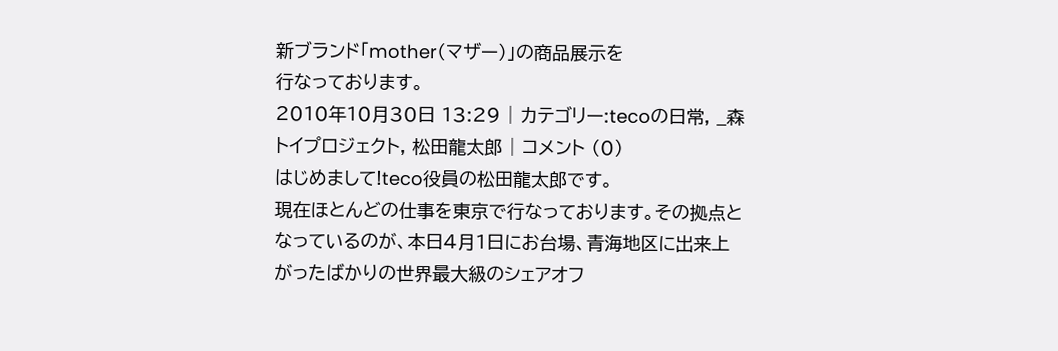新ブランド「mother(マザー)」の商品展示を
行なっております。
2010年10月30日 13:29 | カテゴリー:tecoの日常, _森トイプロジェクト, 松田龍太郎 | コメント (0)
はじめまして!teco役員の松田龍太郎です。
現在ほとんどの仕事を東京で行なっております。その拠点となっているのが、本日4月1日にお台場、青海地区に出来上がったばかりの世界最大級のシェアオフ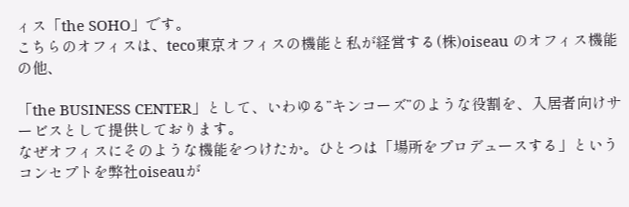ィス「the SOHO」です。
こちらのオフィスは、teco東京オフィスの機能と私が経営する(株)oiseau のオフィス機能の他、

「the BUSINESS CENTER」として、いわゆる”キンコーズ”のような役割を、入居者向けサービスとして提供しております。
なぜオフィスにそのような機能をつけたか。ひとつは「場所をプロデュースする」というコンセプトを弊社oiseauが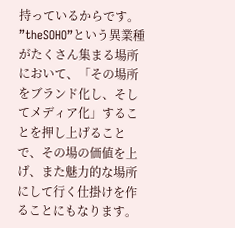持っているからです。
”theSOHO”という異業種がたくさん集まる場所において、「その場所をブランド化し、そしてメディア化」することを押し上げることで、その場の価値を上げ、また魅力的な場所にして行く仕掛けを作ることにもなります。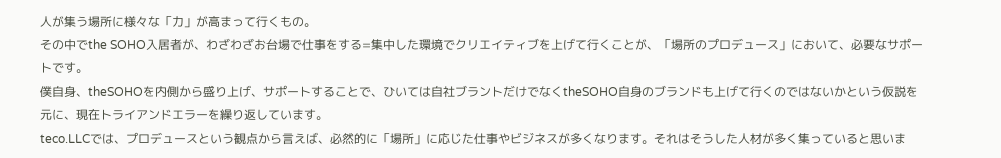人が集う場所に様々な「力」が高まって行くもの。
その中でthe SOHO入居者が、わざわざお台場で仕事をする=集中した環境でクリエイティブを上げて行くことが、「場所のプロデュース」において、必要なサポートです。
僕自身、theSOHOを内側から盛り上げ、サポートすることで、ひいては自社ブラントだけでなくtheSOHO自身のブランドも上げて行くのではないかという仮説を元に、現在トライアンドエラーを繰り返しています。
teco.LLCでは、プロデュースという観点から言えば、必然的に「場所」に応じた仕事やビジネスが多くなります。それはそうした人材が多く集っていると思いま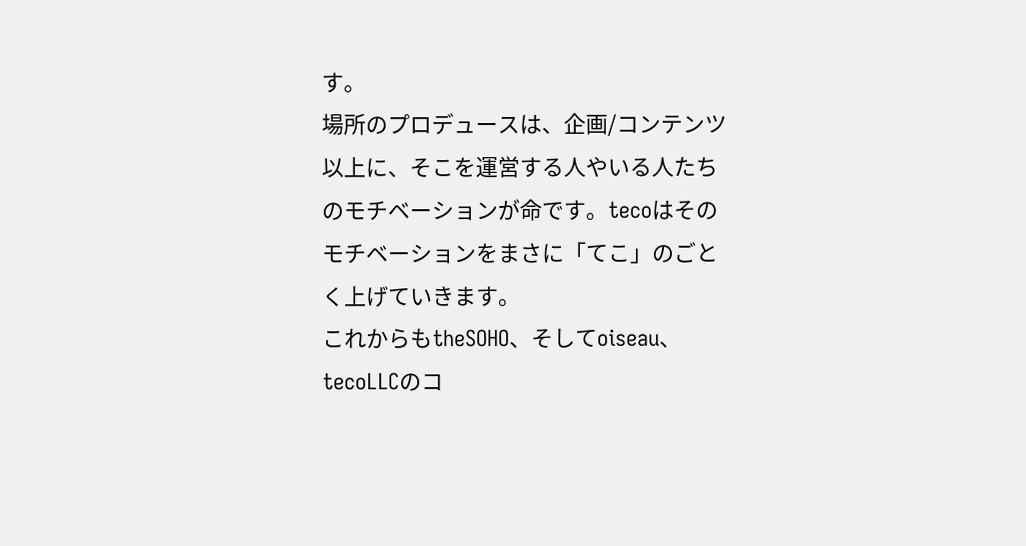す。
場所のプロデュースは、企画/コンテンツ以上に、そこを運営する人やいる人たちのモチベーションが命です。tecoはそのモチベーションをまさに「てこ」のごとく上げていきます。
これからもtheSOHO、そしてoiseau、tecoLLCのコ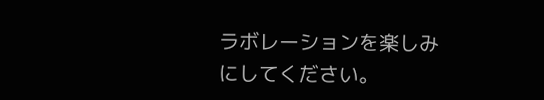ラボレーションを楽しみにしてください。